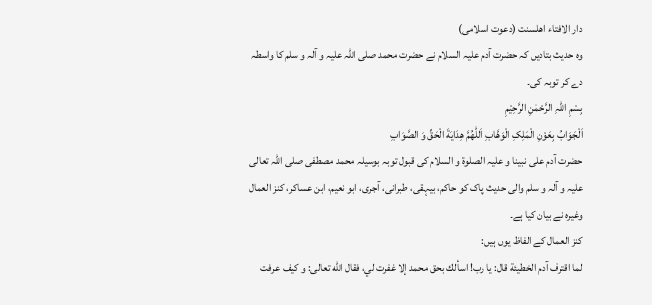دار الافتاء اھلسنت (دعوت اسلامی)
وہ حدیث بتادیں کہ حضرت آدم علیہ السلام نے حضرت محمد صلی اللہ علیہ و آلہ و سلم کا واسطہ دے کر توبہ کی۔
بِسْمِ اللہِ الرَّحْمٰنِ الرَّحِيْمِ
اَلْجَوَابُ بِعَوْنِ الْمَلِکِ الْوَھَّابِ اَللّٰھُمَّ ھِدَايَةَ الْحَقِّ وَ الصَّوَابِ
حضرت آدم علی نبینا و علیہ الصلوۃ و السلام کی قبول توبہ بوسیلہ محمد مصطفی صلی اللہ تعالی علیہ و آلہ و سلم والی حدیث پاک کو حاکم، بیہقی، طبرانی، آجری، ابو نعیم، ابن عساکر، کنز العمال وغیرہ نے بیان کیا ہے۔
کنز العمال کے الفاظ یوں ہیں:
لما اقترف آدم الخطيئة قال: يا رب! اسألك بحق محمد إلا غفرت لي، فقال الله تعالى: و كيف عرفت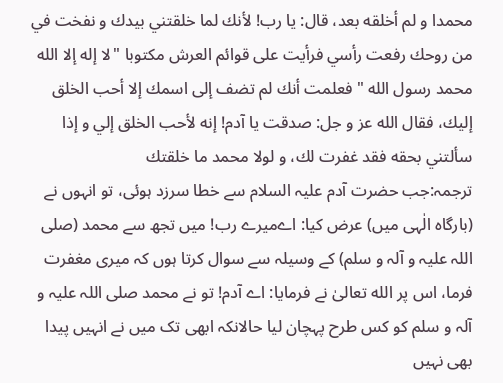محمدا و لم أخلقه بعد، قال: يا رب! لأنك لما خلقتني بيدك و نفخت في من روحك رفعت رأسي فرأيت على قوائم العرش مكتوبا "لا إله إلا الله محمد رسول الله " فعلمت أنك لم تضف إلى اسمك إلا أحب الخلق إليك، فقال الله عز و جل: صدقت يا آدم! إنه لأحب الخلق إلي و إذا سألتني بحقه فقد غفرت لك، و لولا محمد ما خلقتك
ترجمہ:جب حضرت آدم علیہ السلام سے خطا سرزد ہوئی، تو انہوں نے (بارگاہ الٰہی میں) عرض کیا: اےمیرے رب! میں تجھ سے محمد (صلی اللہ علیہ و آلہ و سلم) کے وسیلہ سے سوال کرتا ہوں کہ میری مغفرت فرما، اس پر الله تعالیٰ نے فرمایا: اے آدم! تو نے محمد صلی اللہ علیہ و آلہ و سلم کو کس طرح پہچان لیا حالانکہ ابھی تک میں نے انہیں پیدا بھی نہیں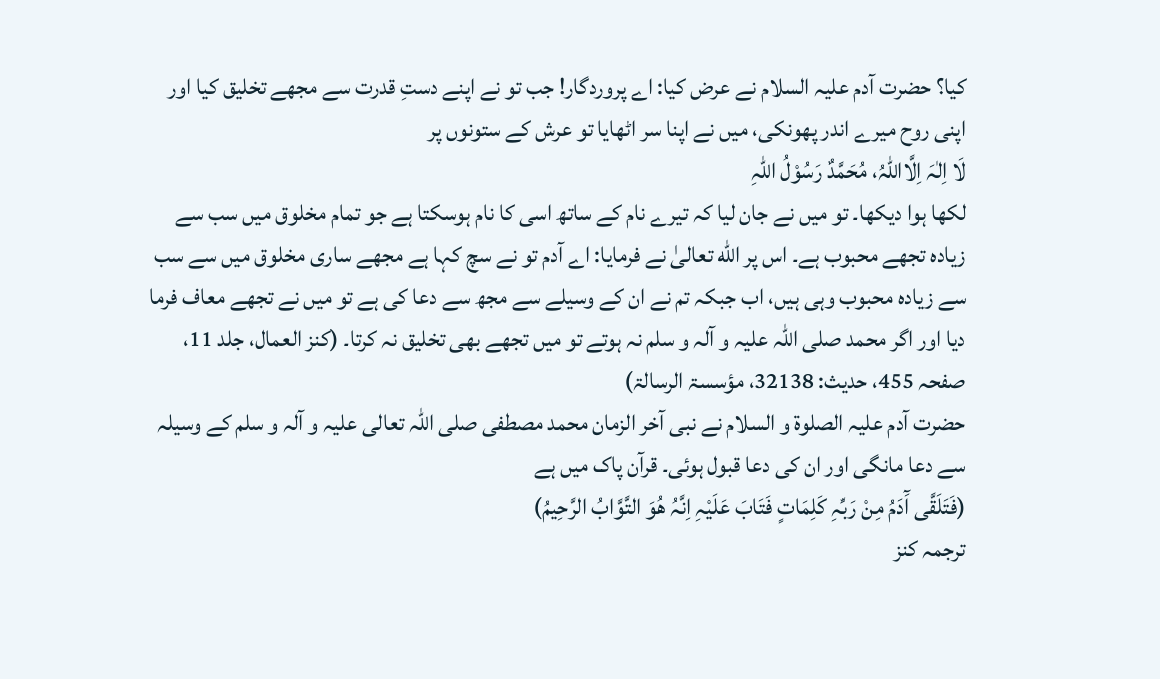کیا؟ حضرت آدم علیہ السلام نے عرض کیا: اے پروردگار! جب تو نے اپنے دستِ قدرت سے مجھے تخلیق کیا اور اپنی روح میرے اندر پھونکی، میں نے اپنا سر اٹھایا تو عرش کے ستونوں پر
لَا اِلٰہَ اِلَّااللہُ، مُحَمَّدٌ رَسُوْلُ اللہِ
لکھا ہوا دیکھا۔ تو میں نے جان لیا کہ تیرے نام کے ساتھ اسی کا نام ہوسکتا ہے جو تمام مخلوق میں سب سے زیادہ تجھے محبوب ہے۔ اس پر الله تعالیٰ نے فرمایا: اے آدم تو نے سچ کہا ہے مجھے ساری مخلوق میں سے سب سے زیادہ محبوب وہی ہیں، اب جبکہ تم نے ان کے وسیلے سے مجھ سے دعا کی ہے تو میں نے تجھے معاف فرما دیا اور اگر محمد صلی اللہ علیہ و آلہ و سلم نہ ہوتے تو میں تجھے بھی تخلیق نہ کرتا۔ (کنز العمال، جلد 11، صفحہ 455، حدیث: 32138، مؤسسۃ الرسالۃ)
حضرت آدم علیہ الصلوۃ و السلام نے نبی آخر الزمان محمد مصطفی صلی اللہ تعالی علیہ و آلہ و سلم کے وسیلہ سے دعا مانگی اور ان کی دعا قبول ہوئی۔ قرآن پاک میں ہے
(فَتَلَقَّی آَدَمُ مِنْ رَبِّہِ کَلِمَاتٍ فَتَابَ عَلَیْہِ اِنَّہُ ھُوَ التَّوَّابُ الرَّحِیمُ)
ترجمہ کنز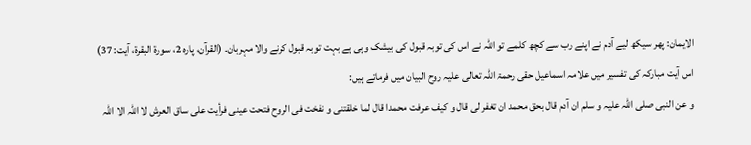الایمان: پھر سیکھ لیے آدم نے اپنے رب سے کچھ کلمے تو اللہ نے اس کی توبہ قبول کی بیشک وہی ہے بہت توبہ قبول کرنے والا مہربان۔ (القرآن، پارہ 2، سورۃ البقرۃ، آیت: 37)
اس آیت مبارکہ کی تفسیر میں علامہ اسماعیل حقی رحمۃ اللہ تعالی علیہ روح البیان میں فرماتے ہیں:
و عن النبی صلی اللہ علیہ و سلم ان آدم قال بحق محمد ان تغفر لی قال و کیف عرفت محمدا قال لما خلقتنی و نفخت فی الروح فتحت عینی فرأیت علی ساق العرش لا اللہ الا اللہ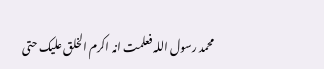محمد رسول اللہ فعلمت انہ اکرم الخلق علیک حتی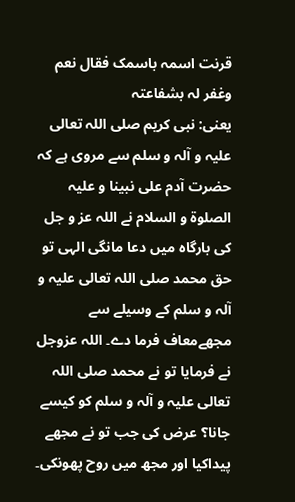قرنت اسمہ باسمک فقال نعم وغفر لہ بشفاعتہ
یعنی: نبی کریم صلی اللہ تعالی علیہ و آلہ و سلم سے مروی ہے کہ حضرت آدم علی نبینا و علیہ الصلوۃ و السلام نے اللہ عز و جل کی بارگاہ میں دعا مانگی الہی تو حق محمد صلی اللہ تعالی علیہ و آلہ و سلم کے وسیلے سے مجھےمعاف فرما دے۔ اللہ عزوجل نے فرمایا تو نے محمد صلی اللہ تعالی علیہ و آلہ و سلم کو کیسے جانا؟ عرض کی جب تو نے مجھے پیداکیا اور مجھ میں روح پھونکی۔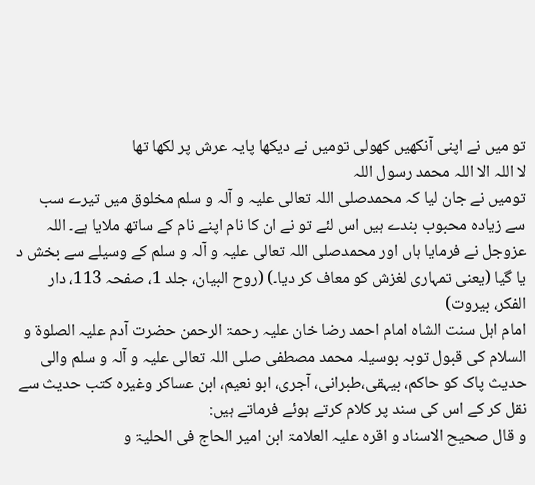تو میں نے اپنی آنکھیں کھولی تومیں نے دیکھا پایہ عرش پر لکھا تھا
لا اللہ الا اللہ محمد رسول اللہ
تومیں نے جان لیا کہ محمدصلی اللہ تعالی علیہ و آلہ و سلم مخلوق میں تیرے سب سے زیادہ محبوب بندے ہیں اس لئے تو نے ان کا نام اپنے نام کے ساتھ ملایا ہے۔ اللہ عزوجل نے فرمایا ہاں اور محمدصلی اللہ تعالی علیہ و آلہ و سلم کے وسیلے سے بخش د یا گیا (یعنی تمہاری لغزش کو معاف کر دیا۔) (روح البیان، جلد 1، صفحہ 113، دار الفکر، بیروت)
امام اہل سنت الشاہ امام احمد رضا خان علیہ رحمۃ الرحمن حضرت آدم علیہ الصلوۃ و السلام کی قبول توبہ بوسیلہ محمد مصطفی صلی اللہ تعالی علیہ و آلہ و سلم والی حدیث پاک کو حاکم، بیہقی،طبرانی، آجری، ابو نعیم، ابن عساکر وغیرہ کتب حدیث سے نقل کر کے اس کی سند پر کلام کرتے ہوئے فرماتے ہیں:
و قال صحیح الاسناد و اقرہ علیہ العلامۃ ابن امیر الحاج فی الحلیۃ و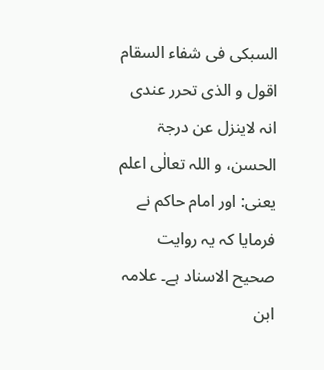السبکی فی شفاء السقام اقول و الذی تحرر عندی انہ لاینزل عن درجۃ الحسن، و اللہ تعالٰی اعلم
یعنی: اور امام حاکم نے فرمایا کہ یہ روایت صحیح الاسناد ہے۔ علامہ ابن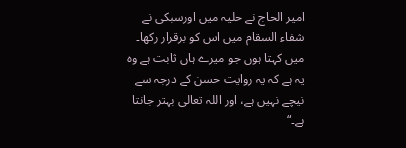امیر الحاج نے حلیہ میں اورسبکی نے شفاء السقام میں اس کو برقرار رکھا۔ میں کہتا ہوں جو میرے ہاں ثابت ہے وہ یہ ہے کہ یہ روایت حسن کے درجہ سے نیچے نہیں ہے، اور اللہ تعالی بہتر جانتا ہے۔“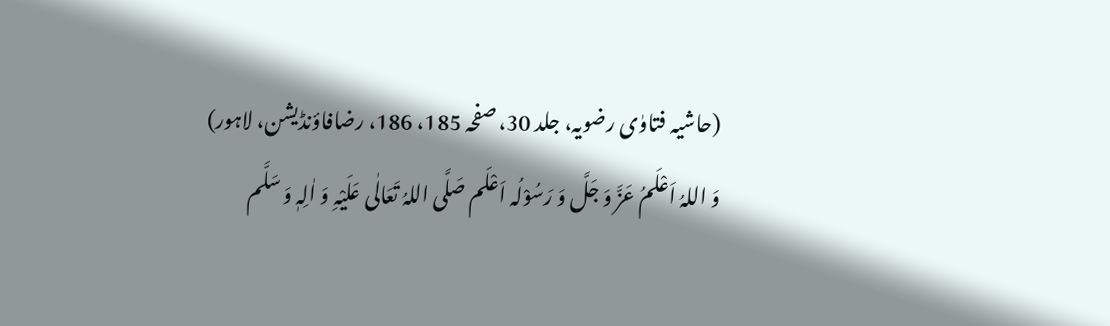(حاشیہ فتاوٰی رضویہ، جلد 30، صفحہ 185، 186، رضافاؤنڈیشن، لاہور)
وَ اللہُ اَعْلَمُ عَزَّ وَ جَلَّ وَ رَسُوْلُہ اَعْلَم صَلَّی اللہُ تَعَالٰی عَلَیْہِ وَ اٰلِہٖ وَ سَلَّم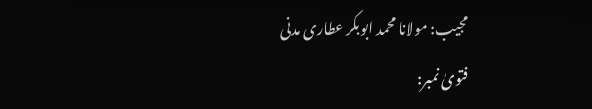مجیب: مولانا محمد ابوبکر عطاری مدنی
فتویٰ نمبر: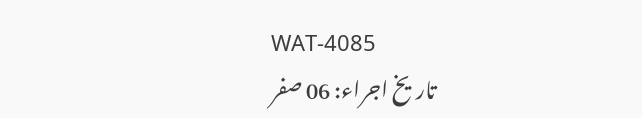WAT-4085
تاریخ اجراء: 06 صفر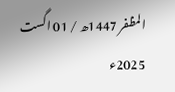المظفر 1447ھ / 01 اگست 2025ء